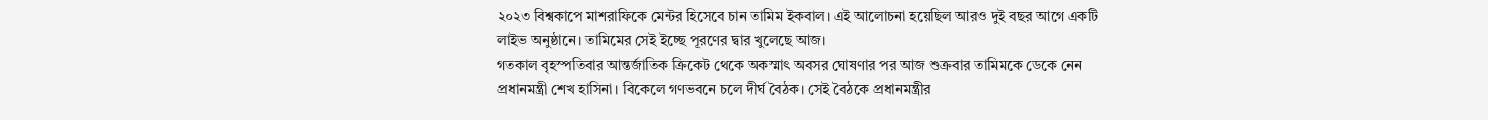২০২৩ বিশ্বকাপে মাশরাফিকে মেন্টর হিসেবে চান তামিম ইকবাল। এই আলোচনা হয়েছিল আরও দুই বছর আগে একটি লাইভ অনুষ্ঠানে। তামিমের সেই ইচ্ছে পূরণের দ্বার খুলেছে আজ।
গতকাল বৃহস্পতিবার আন্তর্জাতিক ক্রিকেট থেকে অকস্মাৎ অবসর ঘোষণার পর আজ শুক্রবার তামিমকে ডেকে নেন প্রধানমন্ত্রী শেখ হাসিনা। বিকেলে গণভবনে চলে দীর্ঘ বৈঠক। সেই বৈঠকে প্রধানমন্ত্রীর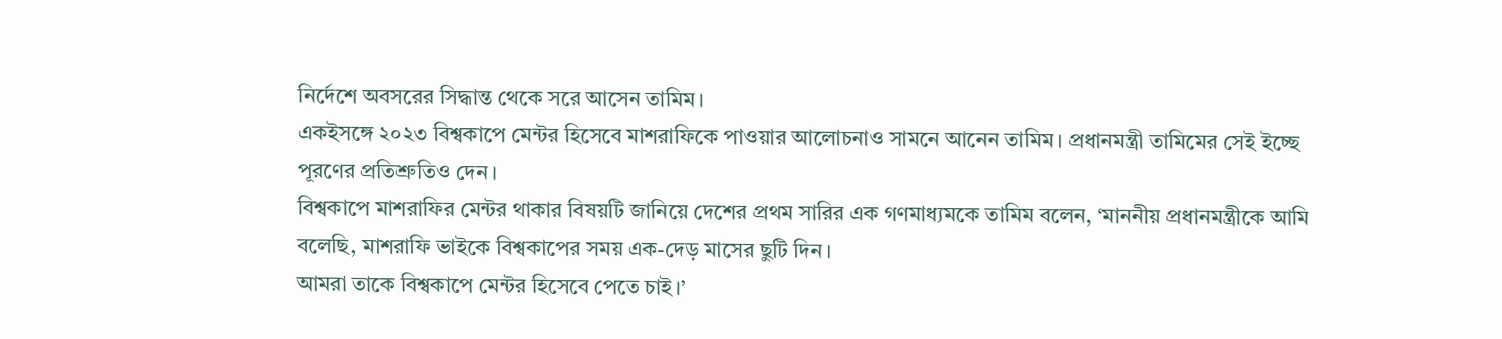নির্দেশে অবসরের সিদ্ধান্ত থেকে সরে আসেন তামিম।
একইসঙ্গে ২০২৩ বিশ্বকাপে মেন্টর হিসেবে মাশরাফিকে পাওয়ার আলোচনাও সামনে আনেন তামিম। প্রধানমন্ত্রী তামিমের সেই ইচ্ছে পূরণের প্রতিশ্রুতিও দেন।
বিশ্বকাপে মাশরাফির মেন্টর থাকার বিষয়টি জানিয়ে দেশের প্রথম সারির এক গণমাধ্যমকে তামিম বলেন, ‘মাননীয় প্রধানমন্ত্রীকে আমি বলেছি, মাশরাফি ভাইকে বিশ্বকাপের সময় এক-দেড় মাসের ছুটি দিন।
আমরা তাকে বিশ্বকাপে মেন্টর হিসেবে পেতে চাই।’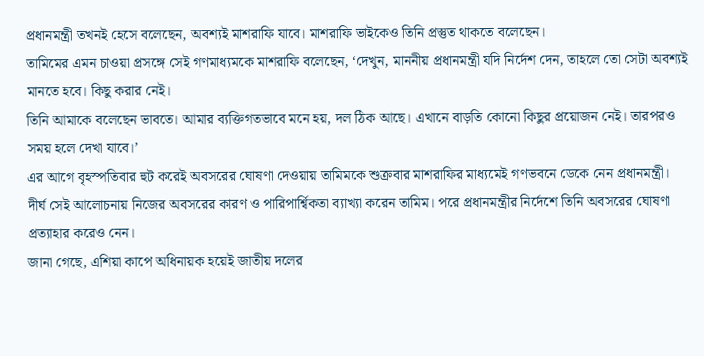প্রধানমন্ত্রী তখনই হেসে বলেছেন, অবশ্যই মাশরাফি যাবে। মাশরাফি ভাইকেও তিনি প্রস্তুত থাকতে বলেছেন।
তামিমের এমন চাওয়া প্রসঙ্গে সেই গণমাধ্যমকে মাশরাফি বলেছেন, ‘দেখুন, মাননীয় প্রধানমন্ত্রী যদি নির্দেশ দেন, তাহলে তো সেটা অবশ্যই মানতে হবে। কিছু করার নেই।
তিনি আমাকে বলেছেন ভাবতে। আমার ব্যক্তিগতভাবে মনে হয়, দল ঠিক আছে। এখানে বাড়তি কোনো কিছুর প্রয়োজন নেই। তারপরও সময় হলে দেখা যাবে।’
এর আগে বৃহস্পতিবার হুট করেই অবসরের ঘোষণা দেওয়ায় তামিমকে শুক্রবার মাশরাফির মাধ্যমেই গণভবনে ডেকে নেন প্রধানমন্ত্রী।
দীর্ঘ সেই আলোচনায় নিজের অবসরের কারণ ও পারিপার্শ্বিকতা ব্যাখ্যা করেন তামিম। পরে প্রধানমন্ত্রীর নির্দেশে তিনি অবসরের ঘোষণা প্রত্যাহার করেও নেন।
জানা গেছে, এশিয়া কাপে অধিনায়ক হয়েই জাতীয় দলের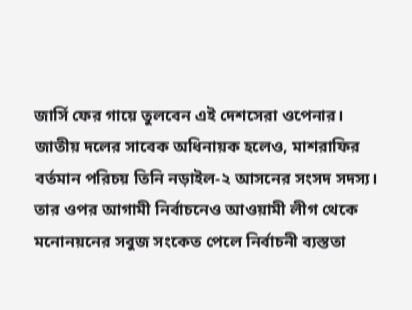জার্সি ফের গায়ে তুলবেন এই দেশসেরা ওপেনার।
জাতীয় দলের সাবেক অধিনায়ক হলেও, মাশরাফির বর্তমান পরিচয় তিনি নড়াইল-২ আসনের সংসদ সদস্য।
তার ওপর আগামী নির্বাচনেও আওয়ামী লীগ থেকে মনোনয়নের সবুজ সংকেত পেলে নির্বাচনী ব্যস্ততা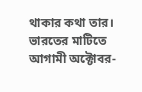থাকার কথা তার।
ভারতের মাটিতে আগামী অক্টোবর-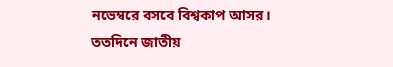নভেম্বরে বসবে বিশ্বকাপ আসর। ততদিনে জাতীয়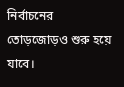নির্বাচনের তোড়জোড়ও শুরু হয়ে যাবে।